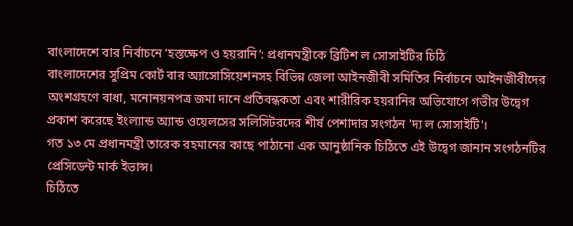বাংলাদেশে বার নির্বাচনে ‘হস্তক্ষেপ ও হয়রানি’: প্রধানমন্ত্রীকে ব্রিটিশ ল সোসাইটির চিঠি
বাংলাদেশের সুপ্রিম কোর্ট বার অ্যাসোসিয়েশনসহ বিভিন্ন জেলা আইনজীবী সমিতির নির্বাচনে আইনজীবীদের অংশগ্রহণে বাধা, মনোনয়নপত্র জমা দানে প্রতিবন্ধকতা এবং শারীরিক হয়রানির অভিযোগে গভীর উদ্বেগ প্রকাশ করেছে ইংল্যান্ড অ্যান্ড ওয়েলসের সলিসিটরদের শীর্ষ পেশাদার সংগঠন 'দ্য ল সোসাইটি'।
গত ১৩ মে প্রধানমন্ত্রী তারেক রহমানের কাছে পাঠানো এক আনুষ্ঠানিক চিঠিতে এই উদ্বেগ জানান সংগঠনটির প্রেসিডেন্ট মার্ক ইভান্স।
চিঠিতে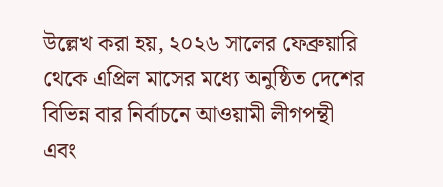উল্লেখ করা হয়, ২০২৬ সালের ফেব্রুয়ারি থেকে এপ্রিল মাসের মধ্যে অনুষ্ঠিত দেশের বিভিন্ন বার নির্বাচনে আওয়ামী লীগপন্থী এবং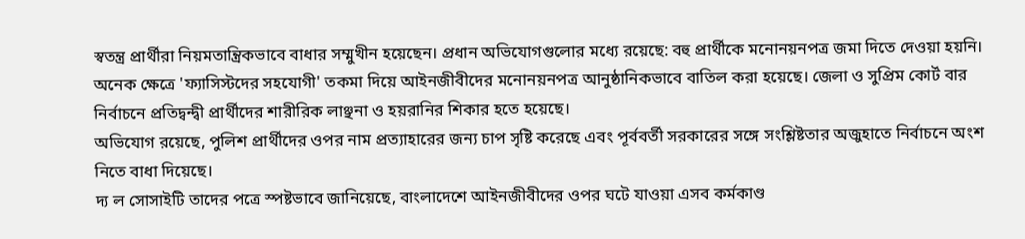স্বতন্ত্র প্রার্থীরা নিয়মতান্ত্রিকভাবে বাধার সম্মুখীন হয়েছেন। প্রধান অভিযোগগুলোর মধ্যে রয়েছে: বহু প্রার্থীকে মনোনয়নপত্র জমা দিতে দেওয়া হয়নি। অনেক ক্ষেত্রে 'ফ্যাসিস্টদের সহযোগী' তকমা দিয়ে আইনজীবীদের মনোনয়নপত্র আনুষ্ঠানিকভাবে বাতিল করা হয়েছে। জেলা ও সুপ্রিম কোর্ট বার নির্বাচনে প্রতিদ্বন্দ্বী প্রার্থীদের শারীরিক লাঞ্ছনা ও হয়রানির শিকার হতে হয়েছে।
অভিযোগ রয়েছে, পুলিশ প্রার্থীদের ওপর নাম প্রত্যাহারের জন্য চাপ সৃষ্টি করেছে এবং পূর্ববর্তী সরকারের সঙ্গে সংশ্লিষ্টতার অজুহাতে নির্বাচনে অংশ নিতে বাধা দিয়েছে।
দ্য ল সোসাইটি তাদের পত্রে স্পষ্টভাবে জানিয়েছে, বাংলাদেশে আইনজীবীদের ওপর ঘটে যাওয়া এসব কর্মকাণ্ড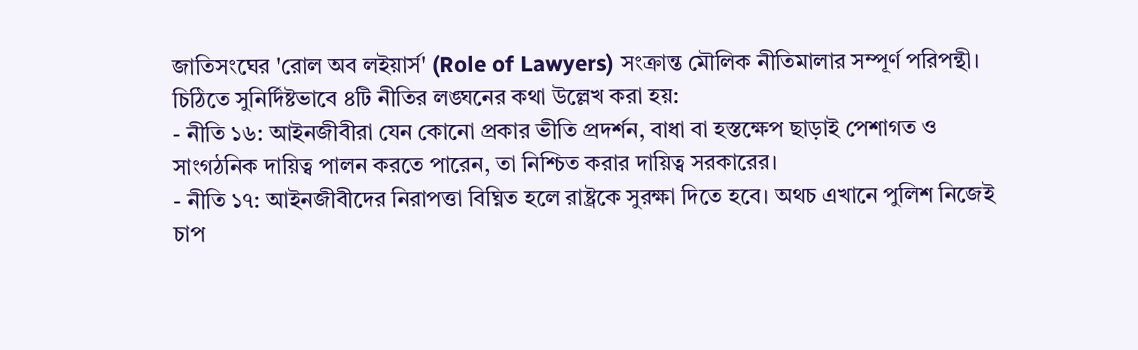জাতিসংঘের 'রোল অব লইয়ার্স' (Role of Lawyers) সংক্রান্ত মৌলিক নীতিমালার সম্পূর্ণ পরিপন্থী। চিঠিতে সুনির্দিষ্টভাবে ৪টি নীতির লঙ্ঘনের কথা উল্লেখ করা হয়:
- নীতি ১৬: আইনজীবীরা যেন কোনো প্রকার ভীতি প্রদর্শন, বাধা বা হস্তক্ষেপ ছাড়াই পেশাগত ও সাংগঠনিক দায়িত্ব পালন করতে পারেন, তা নিশ্চিত করার দায়িত্ব সরকারের।
- নীতি ১৭: আইনজীবীদের নিরাপত্তা বিঘ্নিত হলে রাষ্ট্রকে সুরক্ষা দিতে হবে। অথচ এখানে পুলিশ নিজেই চাপ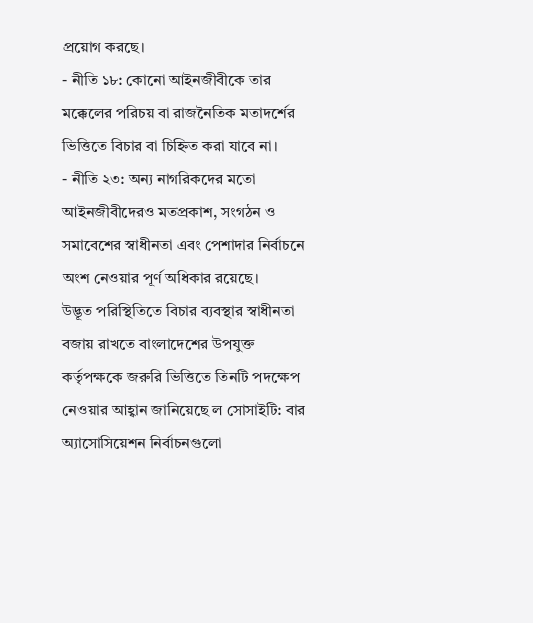প্রয়োগ করছে।
- নীতি ১৮: কোনো আইনজীবীকে তার মক্কেলের পরিচয় বা রাজনৈতিক মতাদর্শের ভিত্তিতে বিচার বা চিহ্নিত করা যাবে না।
- নীতি ২৩: অন্য নাগরিকদের মতো আইনজীবীদেরও মতপ্রকাশ, সংগঠন ও সমাবেশের স্বাধীনতা এবং পেশাদার নির্বাচনে অংশ নেওয়ার পূর্ণ অধিকার রয়েছে।
উদ্ভূত পরিস্থিতিতে বিচার ব্যবস্থার স্বাধীনতা বজায় রাখতে বাংলাদেশের উপযুক্ত কর্তৃপক্ষকে জরুরি ভিত্তিতে তিনটি পদক্ষেপ নেওয়ার আহ্বান জানিয়েছে ল সোসাইটি: বার অ্যাসোসিয়েশন নির্বাচনগুলো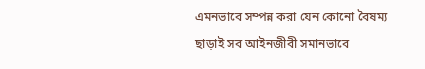এমনভাবে সম্পন্ন করা যেন কোনো বৈষম্য ছাড়াই সব আইনজীবী সমানভাবে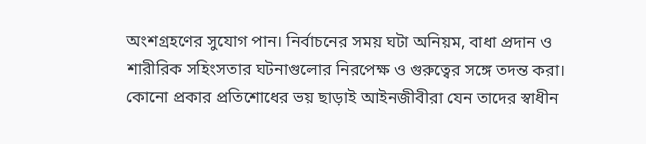অংশগ্রহণের সুযোগ পান। নির্বাচনের সময় ঘটা অনিয়ম, বাধা প্রদান ও শারীরিক সহিংসতার ঘটনাগুলোর নিরপেক্ষ ও গুরুত্বের সঙ্গে তদন্ত করা। কোনো প্রকার প্রতিশোধের ভয় ছাড়াই আইনজীবীরা যেন তাদের স্বাধীন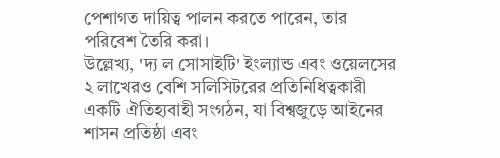পেশাগত দায়িত্ব পালন করতে পারেন, তার পরিবেশ তৈরি করা।
উল্লেখ্য, 'দ্য ল সোসাইটি' ইংল্যান্ড এবং ওয়েলসের ২ লাখেরও বেশি সলিসিটরের প্রতিনিধিত্বকারী একটি ঐতিহ্যবাহী সংগঠন, যা বিশ্বজুড়ে আইনের শাসন প্রতিষ্ঠা এবং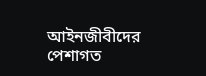আইনজীবীদের পেশাগত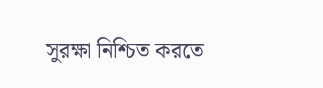সুরক্ষা নিশ্চিত করতে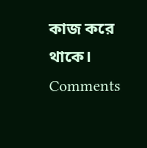কাজ করে থাকে।
Comments